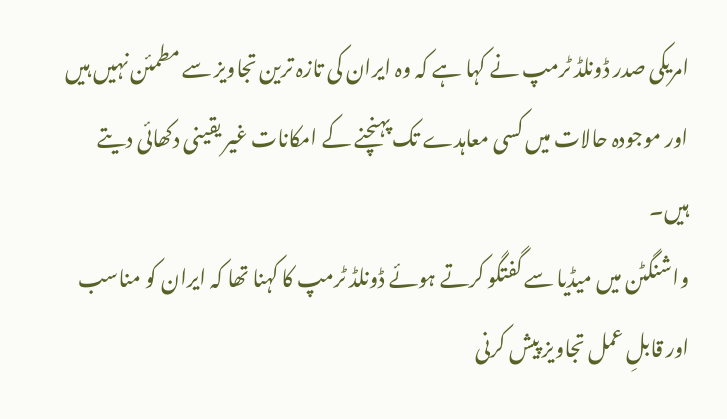امریکی صدر ڈونلڈ ٹرمپ نے کہا ہے کہ وہ ایران کی تازہ ترین تجاویز سے مطمئن نہیں ہیں اور موجودہ حالات میں کسی معاہدے تک پہنچنے کے امکانات غیر یقینی دکھائی دیتے ہیں۔
واشنگٹن میں میڈیا سے گفتگو کرتے ہوئے ڈونلڈ ٹرمپ کا کہنا تھا کہ ایران کو مناسب اور قابلِ عمل تجاویز پیش کرنی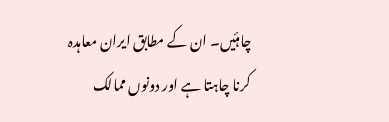چاہئیں۔ ان کے مطابق ایران معاہدہ کرنا چاہتا ہے اور دونوں ممالک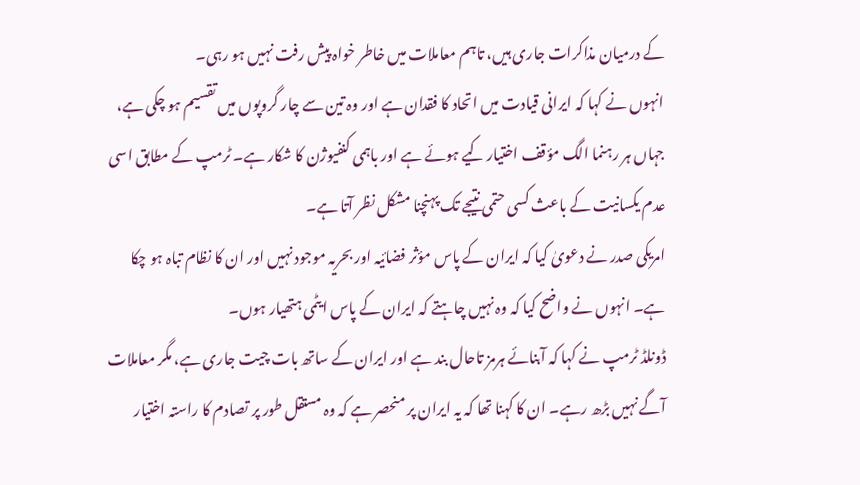کے درمیان مذاکرات جاری ہیں، تاہم معاملات میں خاطر خواہ پیش رفت نہیں ہو رہی۔
انہوں نے کہا کہ ایرانی قیادت میں اتحاد کا فقدان ہے اور وہ تین سے چار گروپوں میں تقسیم ہو چکی ہے، جہاں ہر رہنما الگ مؤقف اختیار کیے ہوئے ہے اور باہمی کنفیوژن کا شکار ہے۔ ٹرمپ کے مطابق اسی عدم یکسانیت کے باعث کسی حتمی نتیجے تک پہنچنا مشکل نظر آتا ہے۔
امریکی صدر نے دعویٰ کیا کہ ایران کے پاس مؤثر فضائیہ اور بحریہ موجود نہیں اور ان کا نظام تباہ ہو چکا ہے۔ انہوں نے واضح کیا کہ وہ نہیں چاہتے کہ ایران کے پاس ایٹمی ہتھیار ہوں۔
ڈونلڈ ٹرمپ نے کہا کہ آبنائے ہرمز تاحال بند ہے اور ایران کے ساتھ بات چیت جاری ہے، مگر معاملات آگے نہیں بڑھ رہے۔ ان کا کہنا تھا کہ یہ ایران پر منحصر ہے کہ وہ مستقل طور پر تصادم کا راستہ اختیار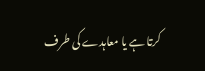کرتا ہے یا معاہدے کی طرف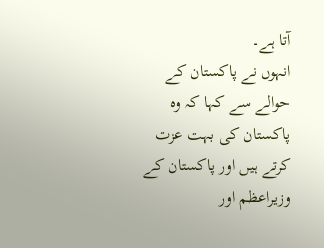آتا ہے۔
انہوں نے پاکستان کے حوالے سے کہا کہ وہ پاکستان کی بہت عزت کرتے ہیں اور پاکستان کے وزیراعظم اور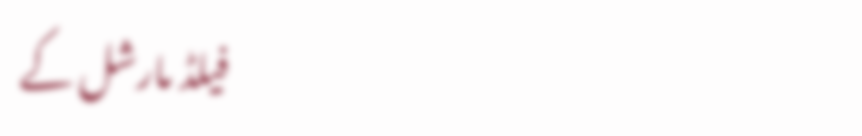فیلڈ مارشل کے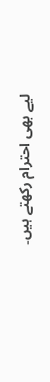لیے بھی احترام رکھتے ہیں۔